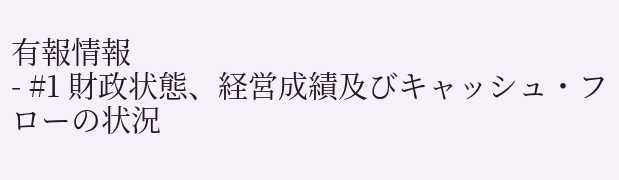有報情報
- #1 財政状態、経営成績及びキャッシュ・フローの状況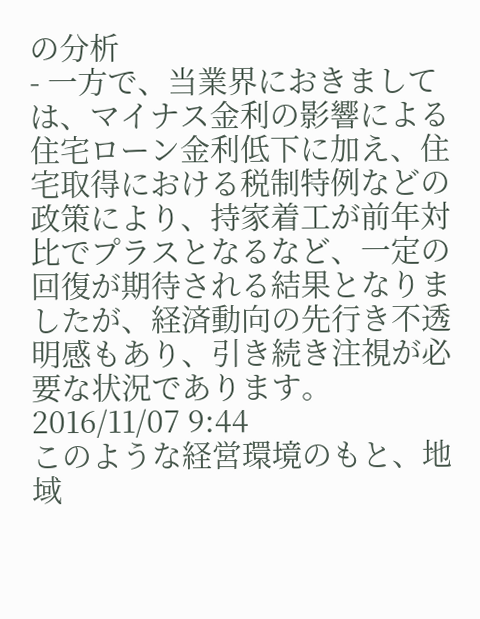の分析
- 一方で、当業界におきましては、マイナス金利の影響による住宅ローン金利低下に加え、住宅取得における税制特例などの政策により、持家着工が前年対比でプラスとなるなど、一定の回復が期待される結果となりましたが、経済動向の先行き不透明感もあり、引き続き注視が必要な状況であります。2016/11/07 9:44
このような経営環境のもと、地域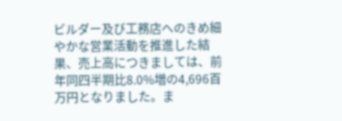ビルダー及び工務店へのきめ細やかな営業活動を推進した結果、売上高につきましては、前年同四半期比8.0%増の4,696百万円となりました。ま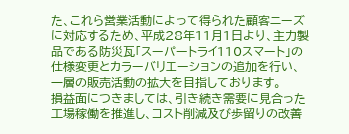た、これら営業活動によって得られた顧客ニーズに対応するため、平成28年11月1日より、主力製品である防災瓦「スーパートライ110スマート」の仕様変更とカラーバリエーションの追加を行い、一層の販売活動の拡大を目指しております。
損益面につきましては、引き続き需要に見合った工場稼働を推進し、コスト削減及び歩留りの改善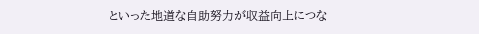といった地道な自助努力が収益向上につな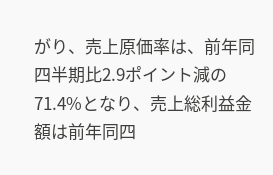がり、売上原価率は、前年同四半期比2.9ポイント減の71.4%となり、売上総利益金額は前年同四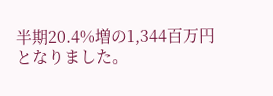半期20.4%増の1,344百万円となりました。